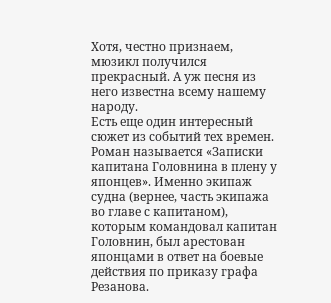Хотя, честно признаем, мюзикл получился прекрасный. А уж песня из него известна всему нашему народу.
Есть еще один интересный сюжет из событий тех времен.
Роман называется «Записки капитана Головнина в плену у японцев». Именно экипаж судна (вернее, часть экипажа во главе с капитаном), которым командовал капитан Головнин, был арестован японцами в ответ на боевые действия по приказу графа Резанова.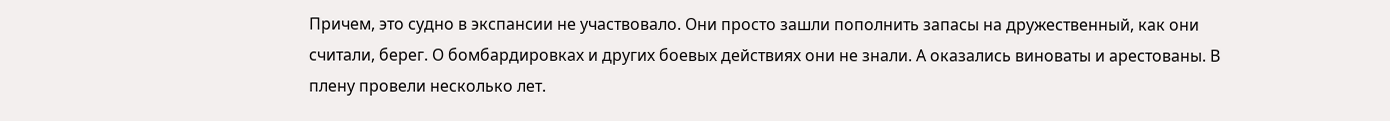Причем, это судно в экспансии не участвовало. Они просто зашли пополнить запасы на дружественный, как они считали, берег. О бомбардировках и других боевых действиях они не знали. А оказались виноваты и арестованы. В плену провели несколько лет.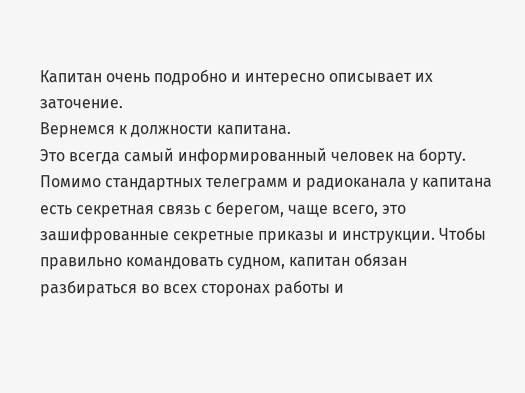Капитан очень подробно и интересно описывает их заточение.
Вернемся к должности капитана.
Это всегда самый информированный человек на борту. Помимо стандартных телеграмм и радиоканала у капитана есть секретная связь с берегом, чаще всего, это зашифрованные секретные приказы и инструкции. Чтобы правильно командовать судном, капитан обязан разбираться во всех сторонах работы и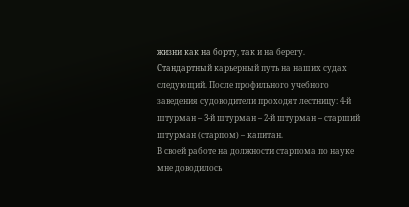жизни как на борту, так и на берегу.
Стандартный карьерный путь на наших судах следующий. После профильного учебного заведения судоводители проходят лестницу: 4-й штурман – 3-й штурман – 2-й штурман – старший штурман (старпом) – капитан.
В своей работе на должности старпома по науке мне доводилось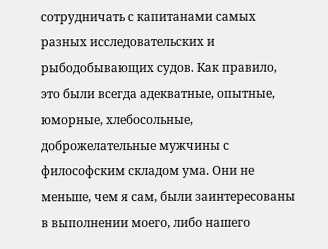сотрудничать с капитанами самых разных исследовательских и рыбодобывающих судов. Как правило, это были всегда адекватные, опытные, юморные, хлебосольные, доброжелательные мужчины с философским складом ума. Они не меньше, чем я сам, были заинтересованы в выполнении моего, либо нашего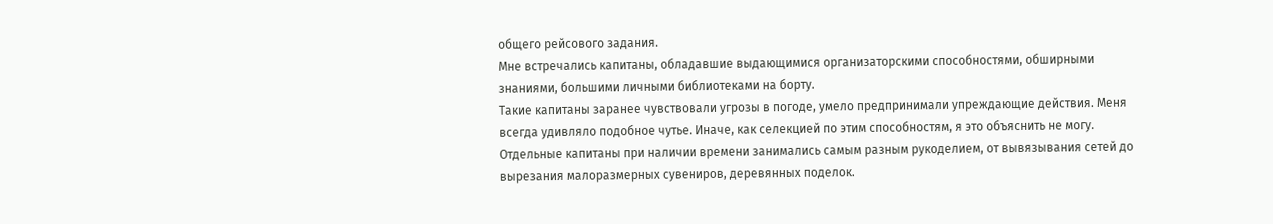общего рейсового задания.
Мне встречались капитаны, обладавшие выдающимися организаторскими способностями, обширными знаниями, большими личными библиотеками на борту.
Такие капитаны заранее чувствовали угрозы в погоде, умело предпринимали упреждающие действия. Меня всегда удивляло подобное чутье. Иначе, как селекцией по этим способностям, я это объяснить не могу.
Отдельные капитаны при наличии времени занимались самым разным рукоделием, от вывязывания сетей до вырезания малоразмерных сувениров, деревянных поделок.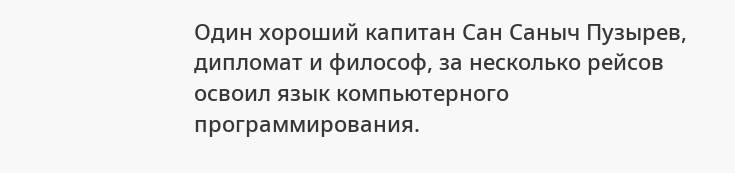Один хороший капитан Сан Саныч Пузырев, дипломат и философ, за несколько рейсов освоил язык компьютерного программирования.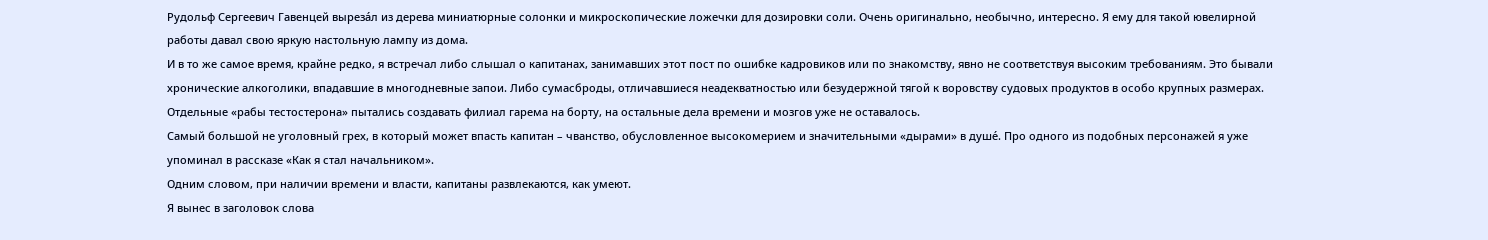Рудольф Сергеевич Гавенцей выреза́л из дерева миниатюрные солонки и микроскопические ложечки для дозировки соли. Очень оригинально, необычно, интересно. Я ему для такой ювелирной работы давал свою яркую настольную лампу из дома.
И в то же самое время, крайне редко, я встречал либо слышал о капитанах, занимавших этот пост по ошибке кадровиков или по знакомству, явно не соответствуя высоким требованиям. Это бывали хронические алкоголики, впадавшие в многодневные запои. Либо сумасброды, отличавшиеся неадекватностью или безудержной тягой к воровству судовых продуктов в особо крупных размерах.
Отдельные «рабы тестостерона» пытались создавать филиал гарема на борту, на остальные дела времени и мозгов уже не оставалось.
Самый большой не уголовный грех, в который может впасть капитан – чванство, обусловленное высокомерием и значительными «дырами» в душе́. Про одного из подобных персонажей я уже упоминал в рассказе «Как я стал начальником».
Одним словом, при наличии времени и власти, капитаны развлекаются, как умеют.
Я вынес в заголовок слова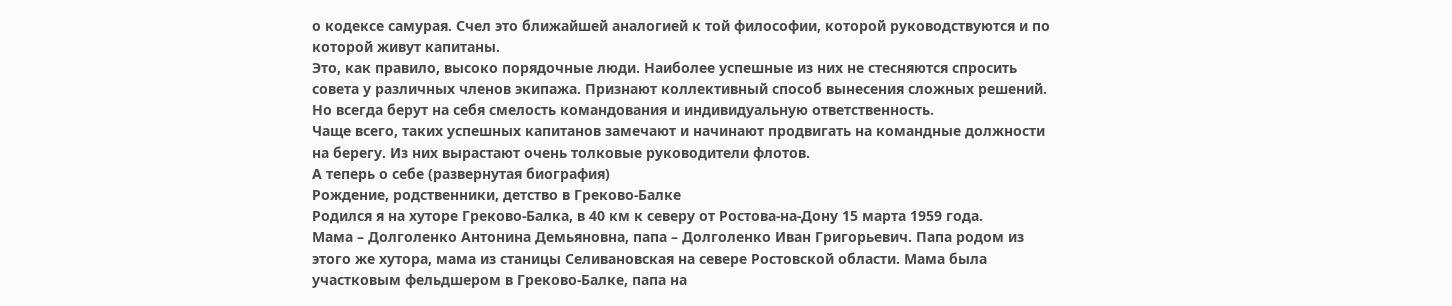о кодексе самурая. Счел это ближайшей аналогией к той философии, которой руководствуются и по которой живут капитаны.
Это, как правило, высоко порядочные люди. Наиболее успешные из них не стесняются спросить совета у различных членов экипажа. Признают коллективный способ вынесения сложных решений. Но всегда берут на себя смелость командования и индивидуальную ответственность.
Чаще всего, таких успешных капитанов замечают и начинают продвигать на командные должности на берегу. Из них вырастают очень толковые руководители флотов.
А теперь о себе (развернутая биография)
Рождение, родственники, детство в Греково-Балке
Родился я на хуторе Греково-Балка, в 40 км к северу от Ростова-на-Дону 15 марта 1959 года.
Мама – Долголенко Антонина Демьяновна, папа – Долголенко Иван Григорьевич. Папа родом из этого же хутора, мама из станицы Селивановская на севере Ростовской области. Мама была участковым фельдшером в Греково-Балке, папа на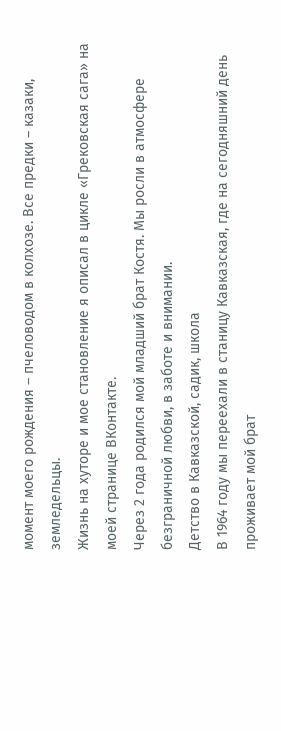момент моего рождения – пчеловодом в колхозе. Все предки – казаки, земледельцы.
Жизнь на хуторе и мое становление я описал в цикле «Грековская сага» на моей странице ВКонтакте.
Через 2 года родился мой младший брат Костя. Мы росли в атмосфере безграничной любви, в заботе и внимании.
Детство в Кавказской, садик, школа
В 1964 году мы переехали в станицу Кавказская, где на сегодняшний день проживает мой брат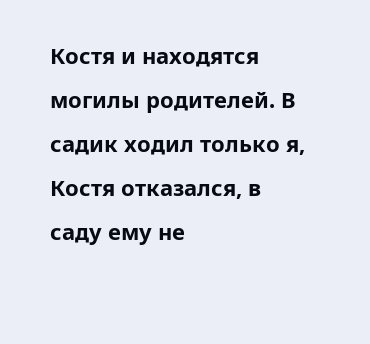Костя и находятся могилы родителей. В садик ходил только я, Костя отказался, в саду ему не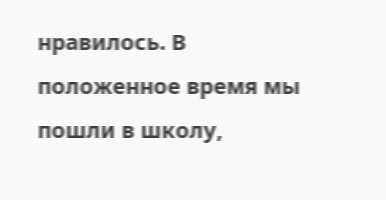нравилось. В положенное время мы пошли в школу,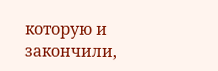которую и закончили,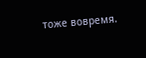тоже вовремя.